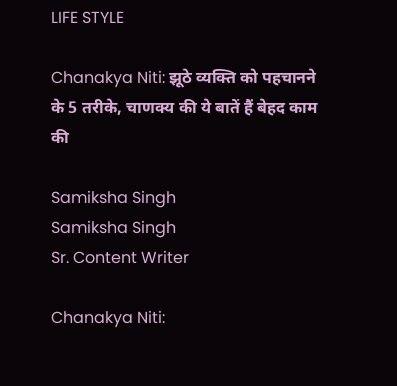LIFE STYLE

Chanakya Niti: झूठे व्यक्ति को पहचानने के 5 तरीके, चाणक्य की ये बातें हैं बेहद काम की

Samiksha Singh
Samiksha Singh
Sr. Content Writer

Chanakya Niti: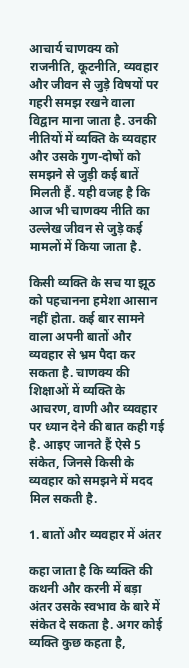आचार्य चाणक्य को राजनीति, कूटनीति, व्यवहार और जीवन से जुड़े विषयों पर गहरी समझ रखने वाला विद्वान माना जाता है. उनकी नीतियों में व्यक्ति के व्यवहार और उसके गुण-दोषों को समझने से जुड़ी कई बातें मिलती हैं. यही वजह है कि आज भी चाणक्य नीति का उल्लेख जीवन से जुड़े कई मामलों में किया जाता है.

किसी व्यक्ति के सच या झूठ को पहचानना हमेशा आसान नहीं होता. कई बार सामने वाला अपनी बातों और व्यवहार से भ्रम पैदा कर सकता है. चाणक्य की शिक्षाओं में व्यक्ति के आचरण, वाणी और व्यवहार पर ध्यान देने की बात कही गई है. आइए जानते हैं ऐसे 5 संकेत, जिनसे किसी के व्यवहार को समझने में मदद मिल सकती है.

1. बातों और व्यवहार में अंतर

कहा जाता है कि व्यक्ति की कथनी और करनी में बड़ा अंतर उसके स्वभाव के बारे में संकेत दे सकता है. अगर कोई व्यक्ति कुछ कहता है,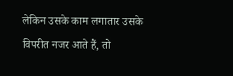लेकिन उसके काम लगातार उसके विपरीत नजर आते हैं, तो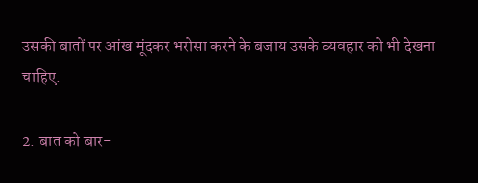उसकी बातों पर आंख मूंदकर भरोसा करने के बजाय उसके व्यवहार को भी देखना चाहिए.

2. बात को बार-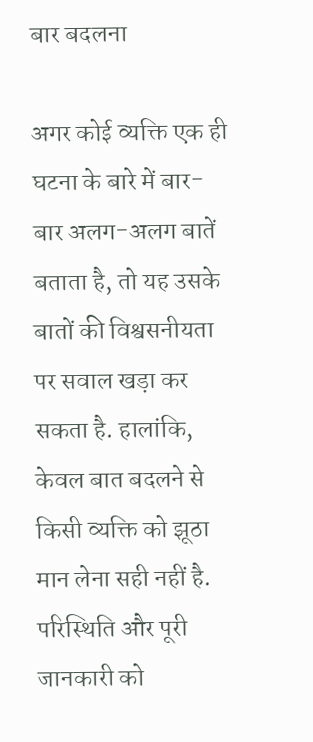बार बदलना

अगर कोई व्यक्ति एक ही घटना के बारे में बार-बार अलग-अलग बातें बताता है, तो यह उसके बातों की विश्वसनीयता पर सवाल खड़ा कर सकता है. हालांकि, केवल बात बदलने से किसी व्यक्ति को झूठा मान लेना सही नहीं है. परिस्थिति और पूरी जानकारी को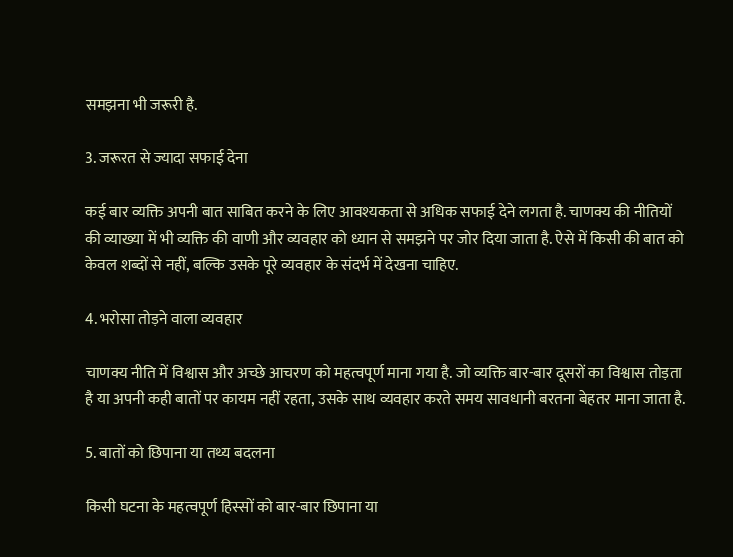समझना भी जरूरी है.

3. जरूरत से ज्यादा सफाई देना

कई बार व्यक्ति अपनी बात साबित करने के लिए आवश्यकता से अधिक सफाई देने लगता है. चाणक्य की नीतियों की व्याख्या में भी व्यक्ति की वाणी और व्यवहार को ध्यान से समझने पर जोर दिया जाता है. ऐसे में किसी की बात को केवल शब्दों से नहीं, बल्कि उसके पूरे व्यवहार के संदर्भ में देखना चाहिए.

4. भरोसा तोड़ने वाला व्यवहार

चाणक्य नीति में विश्वास और अच्छे आचरण को महत्वपूर्ण माना गया है. जो व्यक्ति बार-बार दूसरों का विश्वास तोड़ता है या अपनी कही बातों पर कायम नहीं रहता, उसके साथ व्यवहार करते समय सावधानी बरतना बेहतर माना जाता है.

5. बातों को छिपाना या तथ्य बदलना

किसी घटना के महत्वपूर्ण हिस्सों को बार-बार छिपाना या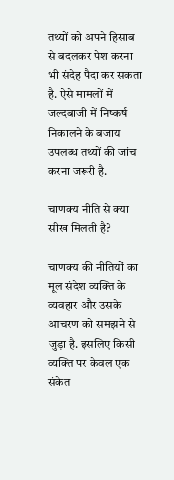तथ्यों को अपने हिसाब से बदलकर पेश करना भी संदेह पैदा कर सकता है. ऐसे मामलों में जल्दबाजी में निष्कर्ष निकालने के बजाय उपलब्ध तथ्यों की जांच करना जरूरी है.

चाणक्य नीति से क्या सीख मिलती है?

चाणक्य की नीतियों का मूल संदेश व्यक्ति के व्यवहार और उसके आचरण को समझने से जुड़ा है. इसलिए किसी व्यक्ति पर केवल एक संकेत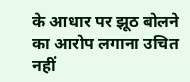के आधार पर झूठ बोलने का आरोप लगाना उचित नहीं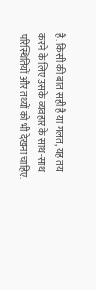है. किसी की बात सही है या गलत, यह तय करने के लिए उसके व्यवहार के साथ-साथ परिस्थितियों और तथ्यों को भी देखना चाहिए.